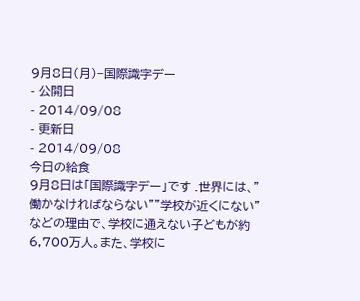9月8日(月)−国際識字デー
- 公開日
- 2014/09/08
- 更新日
- 2014/09/08
今日の給食
9月8日は「国際識字デー」です .世界には、"働かなければならない""学校が近くにない"などの理由で、学校に通えない子どもが約6,700万人。また、学校に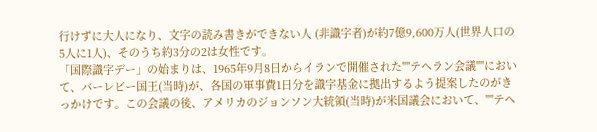行けずに大人になり、文字の読み書きができない人 (非識字者)が約7億9,600万人(世界人口の5人に1人)、そのうち約3分の2は女性です。
「国際識字デー」の始まりは、1965年9月8日からイランで開催された""テヘラン会議""において、パーレビー国王(当時)が、各国の軍事費1日分を識字基金に拠出するよう提案したのがきっかけです。この会議の後、アメリカのジョンソン大統領(当時)が米国議会において、""テヘ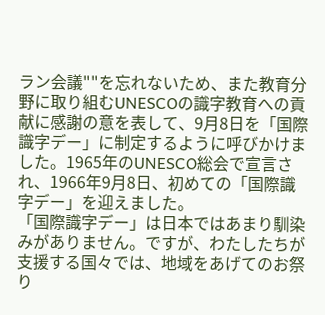ラン会議""を忘れないため、また教育分野に取り組むUNESCOの識字教育への貢献に感謝の意を表して、9月8日を「国際識字デー」に制定するように呼びかけました。1965年のUNESCO総会で宣言され、1966年9月8日、初めての「国際識字デー」を迎えました。
「国際識字デー」は日本ではあまり馴染みがありません。ですが、わたしたちが支援する国々では、地域をあげてのお祭り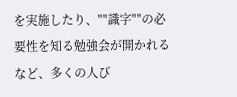を実施したり、""識字""の必要性を知る勉強会が開かれるなど、多くの人び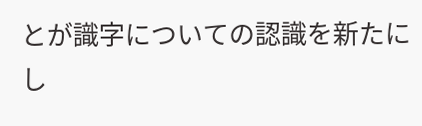とが識字についての認識を新たにし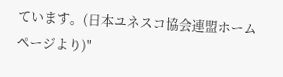ています。(日本ユネスコ協会連盟ホームページより)"